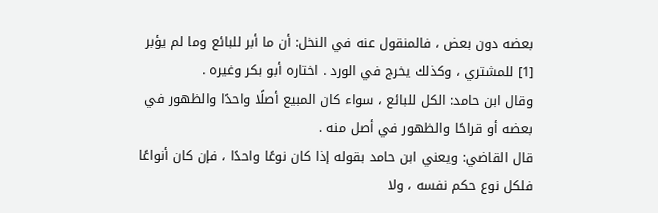بعضه دون بعض ، فالمنقول عنه في النخل: أن ما أبر للبائع وما لم يؤبر [1] للمشتري ، وكذلك يخرج في الورد . اختاره أبو بكر وغيره .
وقال ابن حامد: الكل للبائع ، سواء كان المبيع أصلًا واحدًا والظهور في بعضه أو قراحًا والظهور في أصل منه .
قال القاضي: ويعني ابن حامد بقوله إذا كان نوعًا واحدًا ، فإن كان أنواعًا فلكل نوع حكم نفسه ، ولا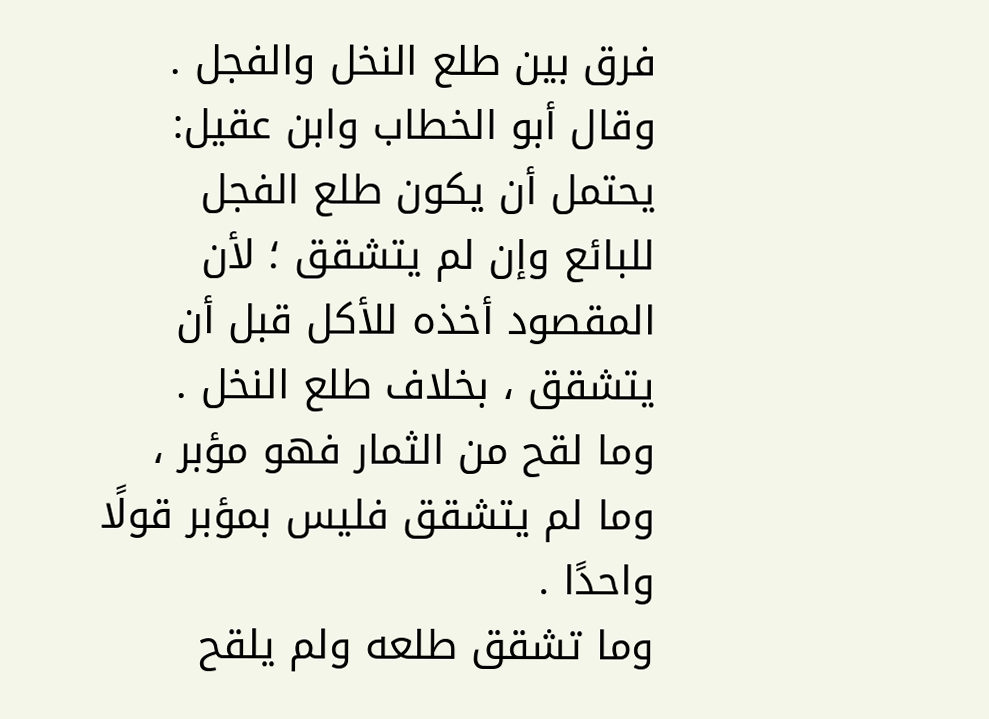فرق بين طلع النخل والفجل .
وقال أبو الخطاب وابن عقيل: يحتمل أن يكون طلع الفجل للبائع وإن لم يتشقق ؛ لأن المقصود أخذه للأكل قبل أن يتشقق ، بخلاف طلع النخل .
وما لقح من الثمار فهو مؤبر ، وما لم يتشقق فليس بمؤبر قولًا واحدًا .
وما تشقق طلعه ولم يلقح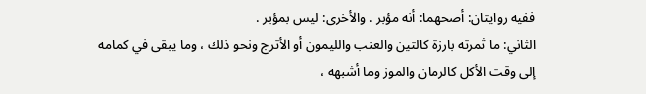ففيه روايتان: أصحهما: أنه مؤبر . والأخرى: ليس بمؤبر .
الثاني: ما ثمرته بارزة كالتين والعنب والليمون أو الأترج ونحو ذلك ، وما يبقى في كمامه إلى وقت الأكل كالرمان والموز وما أشبهه ،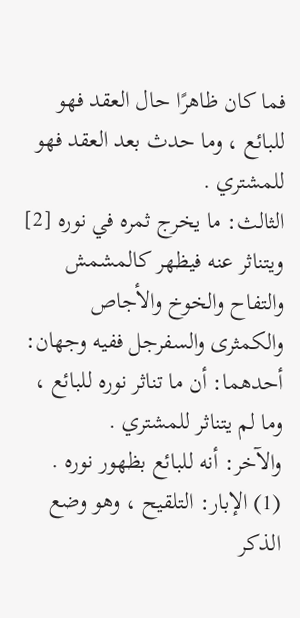فما كان ظاهرًا حال العقد فهو للبائع ، وما حدث بعد العقد فهو للمشتري .
الثالث: ما يخرج ثمره في نوره [2] ويتناثر عنه فيظهر كالمشمش والتفاح والخوخ والأجاص والكمثرى والسفرجل ففيه وجهان:
أحدهما: أن ما تناثر نوره للبائع ، وما لم يتناثر للمشتري .
والآخر: أنه للبائع بظهور نوره .
(1) الإبار: التلقيح ، وهو وضع الذكر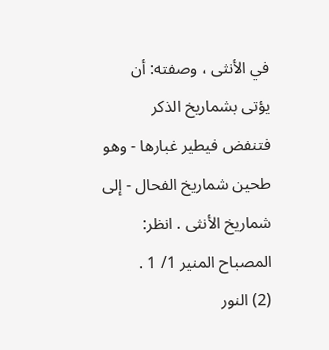في الأنثى ، وصفته: أن يؤتى بشماريخ الذكر فتنفض فيطير غبارها - وهو طحين شماريخ الفحال - إلى شماريخ الأنثى . انظر: المصباح المنير 1/ 1 .
(2) النور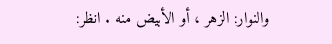والنوار: الزهر ، أو الأبيض منه . انظر: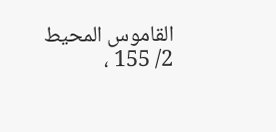القاموس المحيط 2/ 155 ،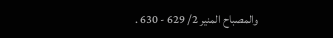والمصباح المنير 2/ 629 - 630 .